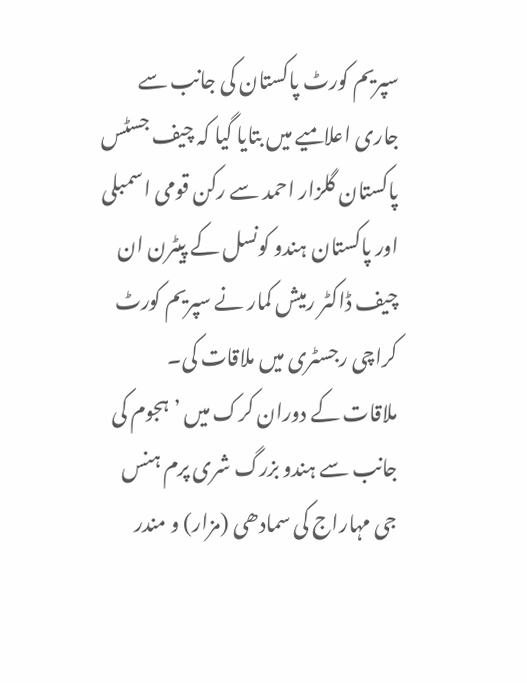سپریم کورٹ پاکستان کی جانب سے جاری اعلامیے میں بتایا گیا کہ چیف جسٹس پاکستان گلزار احمد سے رکن قومی اسمبلی اور پاکستان ہندو کونسل کے پیٹرن ان چیف ڈاکٹر رمیش کمار نے سپریم کورٹ کراچی رجسٹری میں ملاقات کی۔
ملاقات کے دوران کرک میں ’ہجوم کی جانب سے ہندو بزرگ شری پرم ہنس جی مہاراج کی سمادھی (مزار) و مندر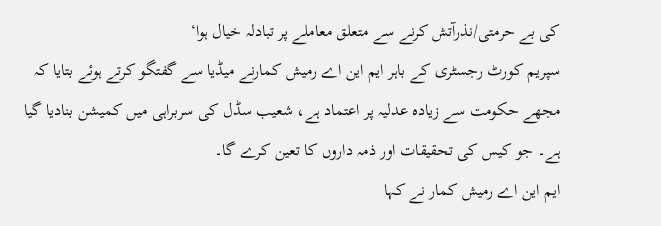کی بے حرمتی/نذرآتش کرنے سے متعلق معاملے پر تبادلہ خیال ہوا‘
سپریم کورٹ رجسٹری کے باہر ایم این اے رمیش کمارنے میڈیا سے گفتگو کرتے ہوئے بتایا کہ مجھے حکومت سے زیادہ عدلیہ پر اعتماد ہے، شعیب سڈل کی سربراہی میں کمیشن بنادیا گیا ہے۔ جو کیس کی تحقیقات اور ذمہ داروں کا تعین کرے گا۔
ایم این اے رمیش کمار نے کہا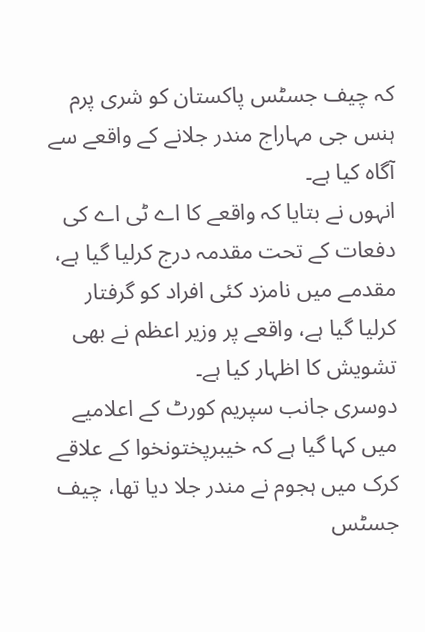کہ چیف جسٹس پاکستان کو شری پرم ہنس جی مہاراج مندر جلانے کے واقعے سے آگاہ کیا ہے۔
انہوں نے بتایا کہ واقعے کا اے ٹی اے کی دفعات کے تحت مقدمہ درج کرلیا گیا ہے، مقدمے میں نامزد کئی افراد کو گرفتار کرلیا گیا ہے، واقعے پر وزیر اعظم نے بھی تشویش کا اظہار کیا ہے۔
دوسری جانب سپریم کورٹ کے اعلامیے میں کہا گیا ہے کہ خیبرپختونخوا کے علاقے کرک میں ہجوم نے مندر جلا دیا تھا، چیف جسٹس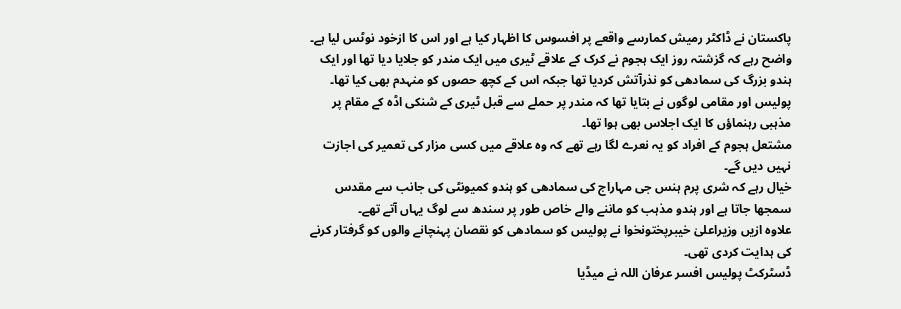پاکستان نے ڈاکٹر رمیش کمارسے واقعے پر افسوس کا اظہار کیا ہے اور اس کا ازخود نوٹس لیا ہے۔
واضح رہے کہ گزشتہ روز ایک ہجوم نے کرک کے علاقے ٹیری میں ایک مندر کو جلایا دیا تھا اور ایک ہندو بزرگ کی سمادھی کو نذرآتش کردیا تھا جبکہ اس کے کچھ حصوں کو منہدم بھی کیا تھا۔ پولیس اور مقامی لوگوں نے بتایا تھا کہ مندر پر حملے سے قبل ٹیری کے شنکی اڈہ کے مقام پر مذہبی رہنماؤں کا ایک اجلاس بھی ہوا تھا۔
مشتعل ہجوم کے افراد کو یہ نعرے لگا رہے تھے کہ وہ علاقے میں کسی مزار کی تعمیر کی اجازت نہیں دیں گے۔
خیال رہے کہ شری پرم ہنس جی مہاراج کی سمادھی کو ہندو کمیونٹی کی جانب سے مقدس سمجھا جاتا ہے اور ہندو مذہب کو ماننے والے خاص طور پر سندھ سے لوگ یہاں آتے تھے۔
علاوہ ازیں وزیراعلیٰ خیبرپختونخوا نے پولیس کو سمادھی کو نقصان پہنچانے والوں کو گرفتار کرنے کی ہدایت کردی تھی۔
ڈسٹرکٹ پولیس افسر عرفان اللہ نے میڈیا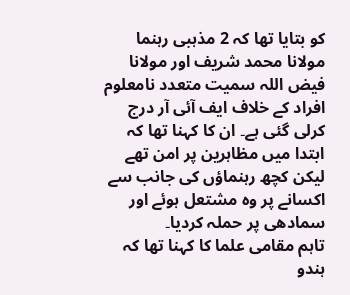کو بتایا تھا کہ 2 مذہبی رہنما مولانا محمد شریف اور مولانا فیض اللہ سمیت متعدد نامعلوم افراد کے خلاف ایف آئی آر درج کرلی گئی ہے۔ ان کا کہنا تھا کہ ابتدا میں مظاہرین پر امن تھے لیکن کچھ رہنماؤں کی جانب سے اکسانے پر وہ مشتعل ہوئے اور سمادھی پر حملہ کردیا۔
تاہم مقامی علما کا کہنا تھا کہ ہندو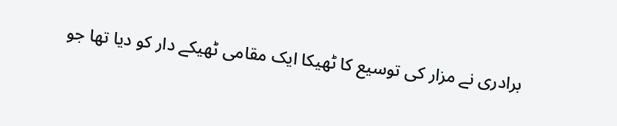برادری نے مزار کی توسیع کا ٹھیکا ایک مقامی ٹھیکے دار کو دیا تھا جو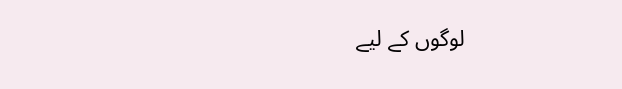لوگوں کے لیے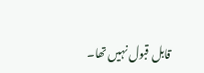قابل قبول نہیں تھا۔